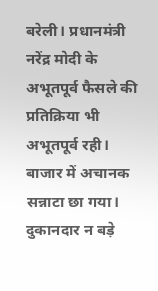बरेली। प्रधानमंत्री नरेंद्र मोदी के अभूतपूर्व फैसले की प्रतिक्रिया भी अभूतपूर्व रही। बाजार में अचानक सन्नाटा छा गया। दुकानदार न बड़े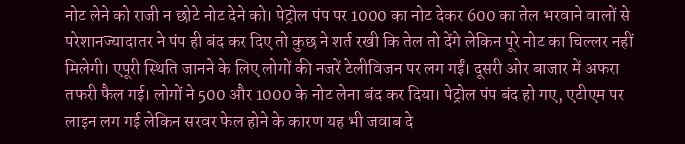नोट लेने को राजी न छोटे नोट देने को। पेट्रोल पंप पर 1000 का नोट देकर 600 का तेल भरवाने वालों से परेशानज्यादातर ने पंप ही बंद कर दिए तो कुछ ने शर्त रखी कि तेल तो देंगे लेकिन पूरे नोट का चिल्लर नहीं मिलेगी। एपूरी स्थिति जानने के लिए लोगों की नजरें टेलीविजन पर लग गईं। दूसरी ओर बाजार में अफरा तफरी फैल गई। लोगों ने 500 और 1000 के नोट लेना बंद कर दिया। पेट्रोल पंप बंद हो गए, एटीएम पर लाइन लग गई लेकिन सरवर फेल होने के कारण यह भी जवाब दे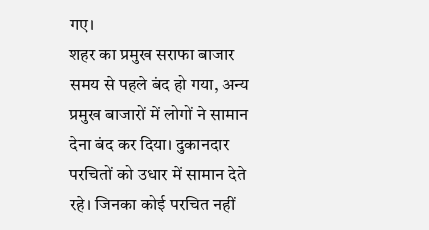गए।
शहर का प्रमुख सराफा बाजार समय से पहले बंद हो गया, अन्य प्रमुख बाजारों में लोगों ने सामान देना बंद कर दिया। दुकानदार परचितों को उधार में सामान देते रहे। जिनका कोई परचित नहीं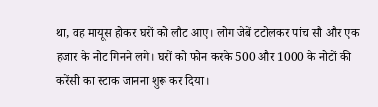था, वह मायूस होकर घरों को लौट आए। लोग जेबें टटोलकर पांच सौ और एक हजार के नोट गिनने लगे। घरों को फोन करके 500 और 1000 के नोटों की करेंसी का स्टाक जानना शुरू कर दिया।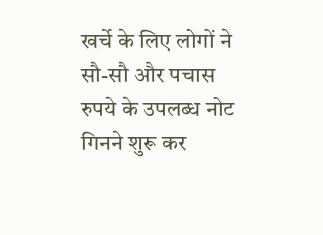खर्चे के लिए लोगों ने सौ-सौ और पचास रुपये के उपलब्ध नोट गिनने शुरू कर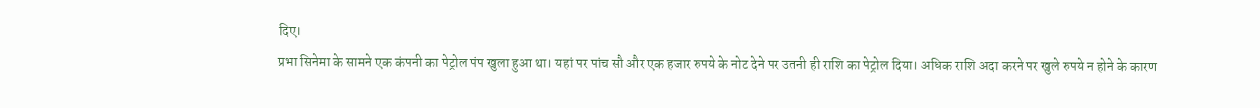दिए।
प्रभा सिनेमा के सामने एक कंपनी का पेट्रोल पंप खुला हुआ था। यहां पर पांच सौ और एक हजार रुपये के नोट देने पर उतनी ही राशि का पेट्रोल दिया। अधिक राशि अदा करने पर खुले रुपये न होने के कारण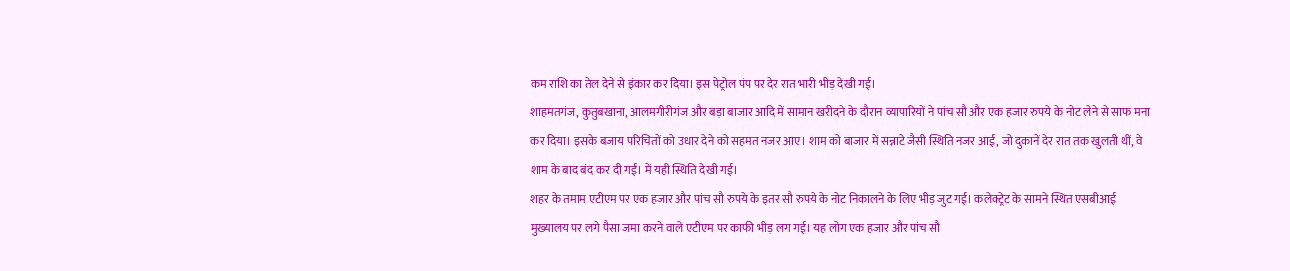कम राशि का तेल देने से इंकार कर दिया। इस पेट्रोल पंप पर देर रात भारी भीड़ देखी गई।
शाहमतगंज, कुतुबखाना, आलमगीरीगंज और बड़ा बाजार आदि में सामान खरीदने के दौरान व्यापारियों ने पांच सौ और एक हजार रुपये के नोट लेने से साफ मना कर दिया। इसके बजाय परिचितों को उधार देने को सहमत नजर आए। शाम को बाजार में सन्नाटे जैसी स्थिति नजर आई, जो दुकानें देर रात तक खुलती थीं, वे शाम के बाद बंद कर दी गईं। में यही स्थिति देखी गई।
शहर के तमाम एटीएम पर एक हजार और पांच सौ रुपये के इतर सौ रुपये के नोट निकालने के लिए भीड़ जुट गई। कलेक्ट्रेट के सामने स्थित एसबीआई मुख्यालय पर लगे पैसा जमा करने वाले एटीएम पर काफी भीड़ लग गई। यह लोग एक हजार और पांच सौ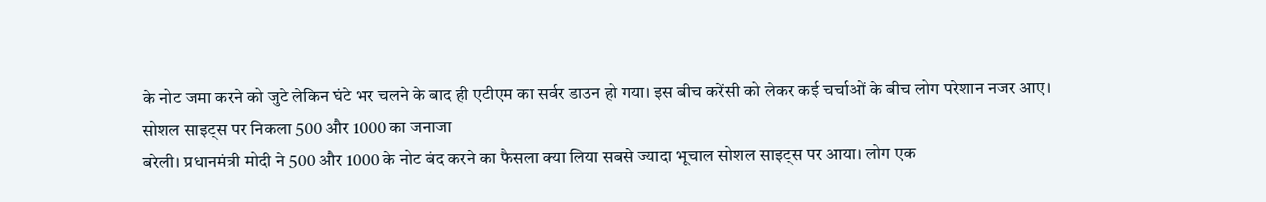के नोट जमा करने को जुटे लेकिन घंटे भर चलने के बाद ही एटीएम का सर्वर डाउन हो गया। इस बीच करेंसी को लेकर कई चर्चाओं के बीच लोग परेशान नजर आए।
सोशल साइट्स पर निकला 500 और 1000 का जनाजा
बरेली। प्रधानमंत्री मोदी ने 500 और 1000 के नोट बंद करने का फैसला क्या लिया सबसे ज्यादा भूचाल सोशल साइट्स पर आया। लोग एक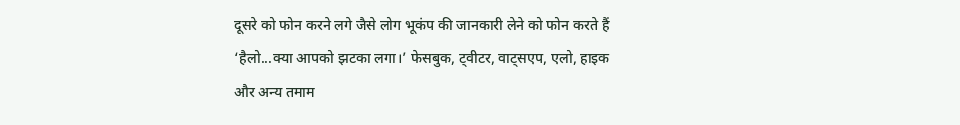दूसरे को फोन करने लगे जैसे लोग भूकंप की जानकारी लेने को फोन करते हैं ‘हैलो...क्या आपको झटका लगा।’ फेसबुक, ट्वीटर, वाट्सएप, एलो, हाइक और अन्य तमाम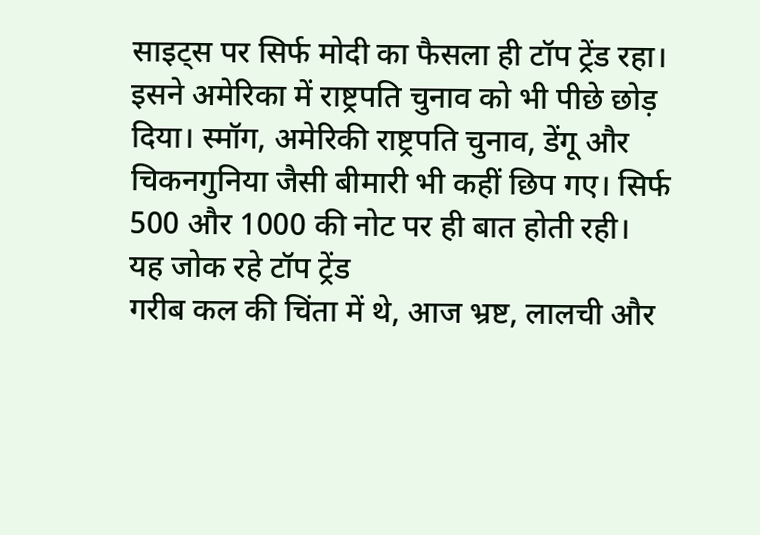साइट्स पर सिर्फ मोदी का फैसला ही टॉप ट्रेंड रहा। इसने अमेरिका में राष्ट्रपति चुनाव को भी पीछे छोड़ दिया। स्मॉग, अमेरिकी राष्ट्रपति चुनाव, डेंगू और चिकनगुनिया जैसी बीमारी भी कहीं छिप गए। सिर्फ 500 और 1000 की नोट पर ही बात होती रही।
यह जोक रहे टॉप ट्रेंड
गरीब कल की चिंता में थे, आज भ्रष्ट, लालची और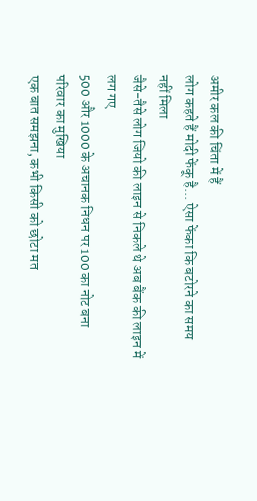अमीर कल की चिंता में हैं
लोग कहते हैं मोदी फेंकू है... ऐसा फेंका कि बटोरने का समय नहीं मिला
जैसे-तैसे लोग जियो की लाइन से निकले थे अब बैंक की लाइन में लग गए
500 और 1000 के अचानक निधन पर 100 का नोट बना परिवार का मुखिया
एक बात समझना, कभी किसी को छोटा मत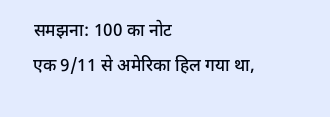समझना: 100 का नोट
एक 9/11 से अमेरिका हिल गया था,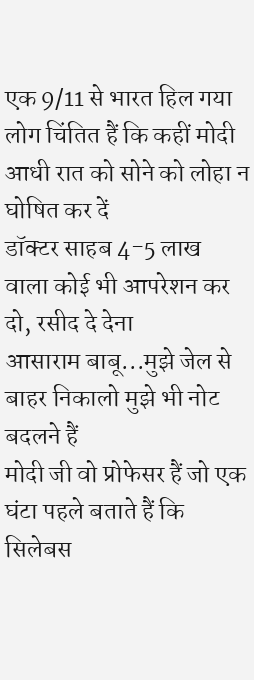एक 9/11 से भारत हिल गया
लोग चिंतित हैं कि कहीं मोदी आधी रात को सोने को लोहा न घोषित कर दें
डॉक्टर साहब 4-5 लाख वाला कोई भी आपरेशन कर दो, रसीद दे देना
आसाराम बाबू...मुझे जेल से बाहर निकालो मुझे भी नोट बदलने हैं
मोदी जी वो प्रोफेसर हैं जो एक घंटा पहले बताते हैं कि सिलेबस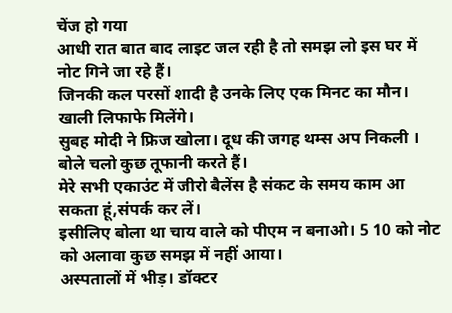चेंज हो गया
आधी रात बात बाद लाइट जल रही है तो समझ लो इस घर में नोट गिने जा रहे हैं।
जिनकी कल परसों शादी है उनके लिए एक मिनट का मौन। खाली लिफाफे मिलेंगे।
सुबह मोदी ने फ्रिज खोला। दूध की जगह थम्स अप निकली । बोले चलो कुछ तूफानी करते हैं।
मेरे सभी एकाउंट में जीरो बैलेंस है संकट के समय काम आ सकता हूं,संपर्क कर लें।
इसीलिए बोला था चाय वाले को पीएम न बनाओ। 5 10 को नोट को अलावा कुछ समझ में नहीं आया।
अस्पतालों में भीड़। डॉक्टर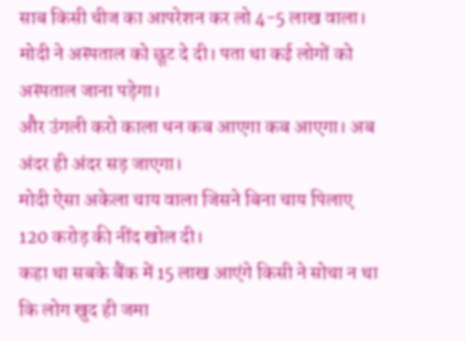साब किसी चीज का आपरेशन कर लो 4-5 लाख वाला।
मोदी ने अस्पताल को छूट दे दी। पता था कई लोगों को अस्पताल जाना पड़ेगा।
और उंगली करो काला धन कब आएगा कब आएगा। अब अंदर ही अंदर सड़ जाएगा।
मोदी ऐसा अकेला चाय वाला जिसने बिना चाय पिलाए 120 करोड़ की नींद खोल दी।
कहा था सबके बैंक में 15 लाख आएंगे किसी ने सोचा न था कि लोग खुद ही जमा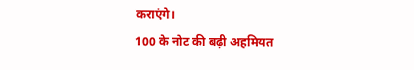कराएंगे।
100 के नोट की बढ़ी अहमियत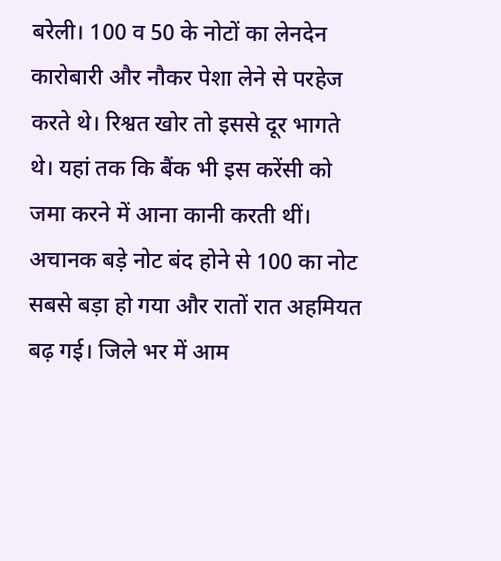बरेली। 100 व 50 के नोटों का लेनदेन कारोबारी और नौकर पेशा लेने से परहेज करते थे। रिश्वत खोर तो इससे दूर भागते थे। यहां तक कि बैंक भी इस करेंसी को जमा करने में आना कानी करती थीं। अचानक बड़े नोट बंद होने से 100 का नोट सबसे बड़ा हो गया और रातों रात अहमियत बढ़ गई। जिले भर में आम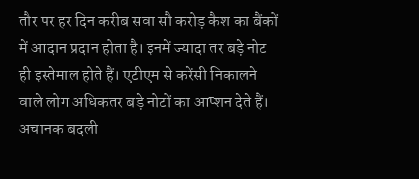तौर पर हर दिन करीब सवा सौ करोड़ कैश का बैंकों में आदान प्रदान होता है। इनमें ज्यादा तर बड़े नोट ही इस्तेमाल होते हैं। एटीएम से करेंसी निकालने वाले लोग अधिकतर बड़े नोटों का आप्शन देते हैं। अचानक बदली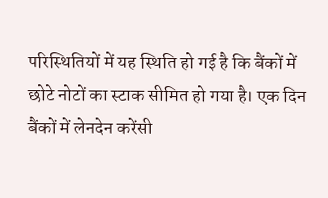परिस्थितियों में यह स्थिति हो गई है कि बैंकों में छोटे नोटों का स्टाक सीमित हो गया है। एक दिन बैंकों में लेनदेन करेंसी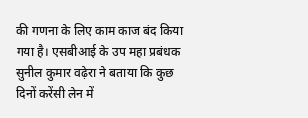की गणना के लिए काम काज बंद किया गया है। एसबीआई के उप महा प्रबंधक सुनील कुमार वढ़ेरा ने बताया कि कुछ दिनों करेंसी लेन में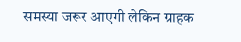समस्या जरूर आएगी लेकिन ग्राहक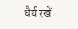धैर्य रखें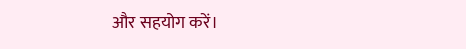और सहयोग करें।